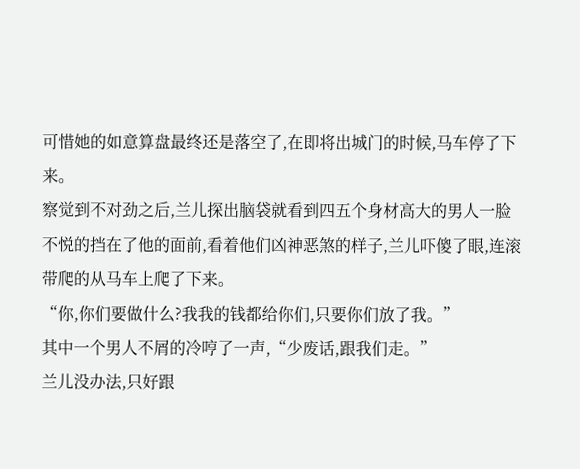可惜她的如意算盘最终还是落空了,在即将出城门的时候,马车停了下来。
察觉到不对劲之后,兰儿探出脑袋就看到四五个身材高大的男人一脸不悦的挡在了他的面前,看着他们凶神恶煞的样子,兰儿吓傻了眼,连滚带爬的从马车上爬了下来。
“你,你们要做什么?我我的钱都给你们,只要你们放了我。”
其中一个男人不屑的冷哼了一声,“少废话,跟我们走。”
兰儿没办法,只好跟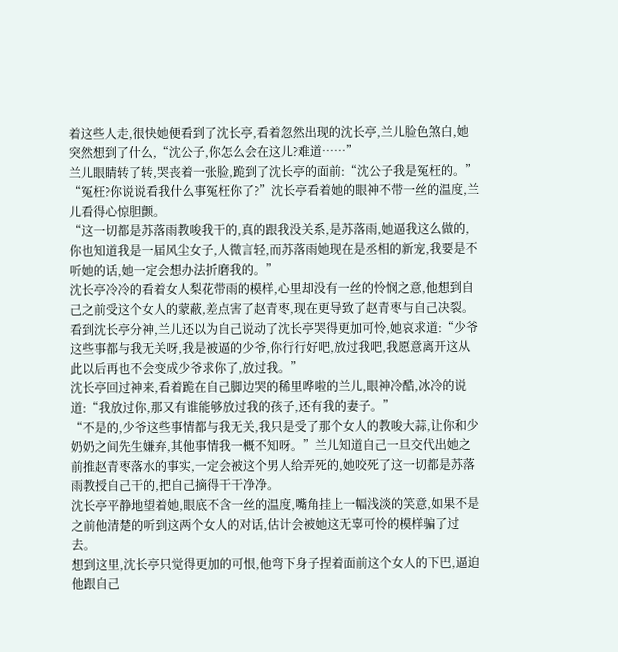着这些人走,很快她便看到了沈长亭,看着忽然出现的沈长亭,兰儿脸色煞白,她突然想到了什么,“沈公子,你怎么会在这儿?难道……”
兰儿眼睛转了转,哭丧着一张脸,跪到了沈长亭的面前:“沈公子我是冤枉的。”
“冤枉?你说说看我什么事冤枉你了?”沈长亭看着她的眼神不带一丝的温度,兰儿看得心惊胆颤。
“这一切都是苏落雨教唆我干的,真的跟我没关系,是苏落雨,她逼我这么做的,你也知道我是一届风尘女子,人微言轻,而苏落雨她现在是丞相的新宠,我要是不听她的话,她一定会想办法折磨我的。”
沈长亭冷冷的看着女人梨花带雨的模样,心里却没有一丝的怜悯之意,他想到自己之前受这个女人的蒙蔽,差点害了赵青枣,现在更导致了赵青枣与自己决裂。
看到沈长亭分神,兰儿还以为自己说动了沈长亭哭得更加可怜,她哀求道:“少爷这些事都与我无关呀,我是被逼的少爷,你行行好吧,放过我吧,我愿意离开这从此以后再也不会变成少爷求你了,放过我。”
沈长亭回过神来,看着跪在自己脚边哭的稀里哗啦的兰儿,眼神冷酷,冰冷的说道:“我放过你,那又有谁能够放过我的孩子,还有我的妻子。”
“不是的,少爷这些事情都与我无关,我只是受了那个女人的教唆大蒜,让你和少奶奶之间先生嫌弃,其他事情我一概不知呀。”兰儿知道自己一旦交代出她之前推赵青枣落水的事实,一定会被这个男人给弄死的,她咬死了这一切都是苏落雨教授自己干的,把自己摘得干干净净。
沈长亭平静地望着她,眼底不含一丝的温度,嘴角挂上一幅浅淡的笑意,如果不是之前他清楚的听到这两个女人的对话,估计会被她这无辜可怜的模样骗了过去。
想到这里,沈长亭只觉得更加的可恨,他弯下身子捏着面前这个女人的下巴,逼迫他跟自己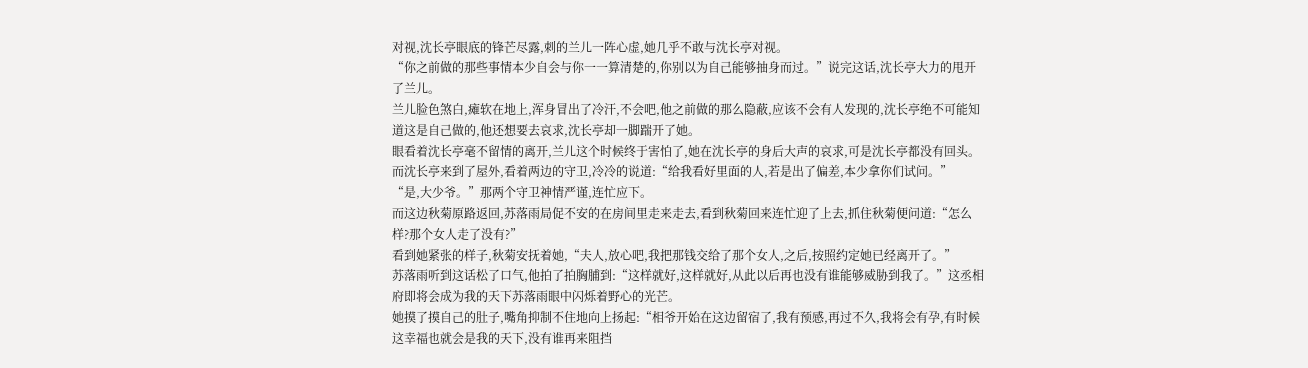对视,沈长亭眼底的锋芒尽露,刺的兰儿一阵心虚,她几乎不敢与沈长亭对视。
“你之前做的那些事情本少自会与你一一算清楚的,你别以为自己能够抽身而过。”说完这话,沈长亭大力的甩开了兰儿。
兰儿脸色煞白,瘫软在地上,浑身冒出了冷汗,不会吧,他之前做的那么隐蔽,应该不会有人发现的,沈长亭绝不可能知道这是自己做的,他还想要去哀求,沈长亭却一脚踹开了她。
眼看着沈长亭毫不留情的离开,兰儿这个时候终于害怕了,她在沈长亭的身后大声的哀求,可是沈长亭都没有回头。
而沈长亭来到了屋外,看着两边的守卫,冷冷的说道:“给我看好里面的人,若是出了偏差,本少拿你们试问。”
“是,大少爷。”那两个守卫神情严谨,连忙应下。
而这边秋菊原路返回,苏落雨局促不安的在房间里走来走去,看到秋菊回来连忙迎了上去,抓住秋菊便问道:“怎么样?那个女人走了没有?”
看到她紧张的样子,秋菊安抚着她,“夫人,放心吧,我把那钱交给了那个女人,之后,按照约定她已经离开了。”
苏落雨听到这话松了口气,他拍了拍胸脯到:“这样就好,这样就好,从此以后再也没有谁能够威胁到我了。”这丞相府即将会成为我的天下苏落雨眼中闪烁着野心的光芒。
她摸了摸自己的肚子,嘴角抑制不住地向上扬起:“相爷开始在这边留宿了,我有预感,再过不久,我将会有孕,有时候这幸福也就会是我的天下,没有谁再来阻挡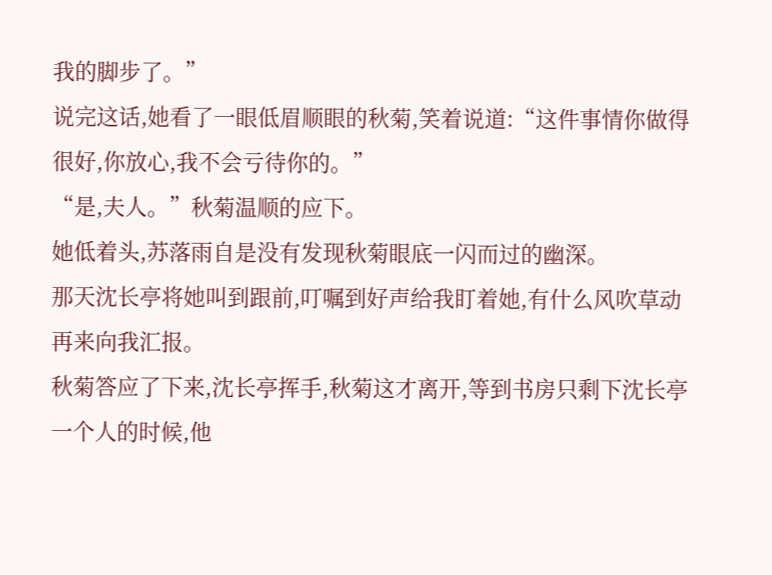我的脚步了。”
说完这话,她看了一眼低眉顺眼的秋菊,笑着说道:“这件事情你做得很好,你放心,我不会亏待你的。”
“是,夫人。”秋菊温顺的应下。
她低着头,苏落雨自是没有发现秋菊眼底一闪而过的幽深。
那天沈长亭将她叫到跟前,叮嘱到好声给我盯着她,有什么风吹草动再来向我汇报。
秋菊答应了下来,沈长亭挥手,秋菊这才离开,等到书房只剩下沈长亭一个人的时候,他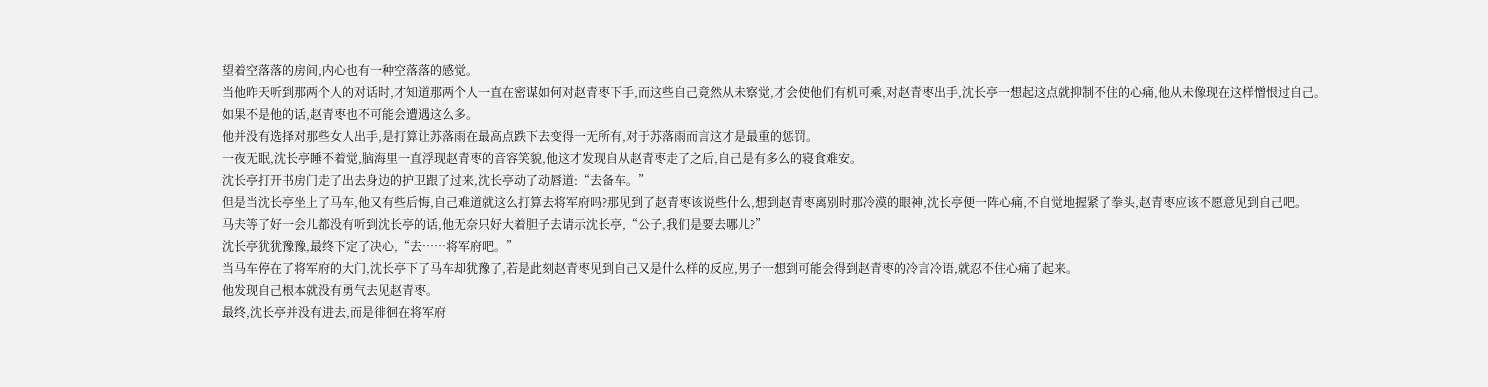望着空落落的房间,内心也有一种空落落的感觉。
当他昨天听到那两个人的对话时,才知道那两个人一直在密谋如何对赵青枣下手,而这些自己竟然从未察觉,才会使他们有机可乘,对赵青枣出手,沈长亭一想起这点就抑制不住的心痛,他从未像现在这样憎恨过自己。
如果不是他的话,赵青枣也不可能会遭遇这么多。
他并没有选择对那些女人出手,是打算让苏落雨在最高点跌下去变得一无所有,对于苏落雨而言这才是最重的惩罚。
一夜无眠,沈长亭睡不着觉,脑海里一直浮现赵青枣的音容笑貌,他这才发现自从赵青枣走了之后,自己是有多么的寝食难安。
沈长亭打开书房门走了出去身边的护卫跟了过来,沈长亭动了动唇道:“去备车。”
但是当沈长亭坐上了马车,他又有些后悔,自己难道就这么打算去将军府吗?那见到了赵青枣该说些什么,想到赵青枣离别时那冷漠的眼神,沈长亭便一阵心痛,不自觉地握紧了拳头,赵青枣应该不愿意见到自己吧。
马夫等了好一会儿都没有听到沈长亭的话,他无奈只好大着胆子去请示沈长亭,“公子,我们是要去哪儿?”
沈长亭犹犹豫豫,最终下定了决心,“去……将军府吧。”
当马车停在了将军府的大门,沈长亭下了马车却犹豫了,若是此刻赵青枣见到自己又是什么样的反应,男子一想到可能会得到赵青枣的冷言冷语,就忍不住心痛了起来。
他发现自己根本就没有勇气去见赵青枣。
最终,沈长亭并没有进去,而是徘徊在将军府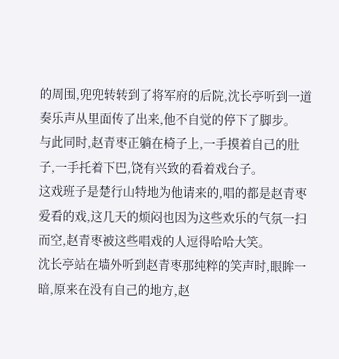的周围,兜兜转转到了将军府的后院,沈长亭听到一道奏乐声从里面传了出来,他不自觉的停下了脚步。
与此同时,赵青枣正躺在椅子上,一手摸着自己的肚子,一手托着下巴,饶有兴致的看着戏台子。
这戏班子是楚行山特地为他请来的,唱的都是赵青枣爱看的戏,这几天的烦闷也因为这些欢乐的气氛一扫而空,赵青枣被这些唱戏的人逗得哈哈大笑。
沈长亭站在墙外听到赵青枣那纯粹的笑声时,眼眸一暗,原来在没有自己的地方,赵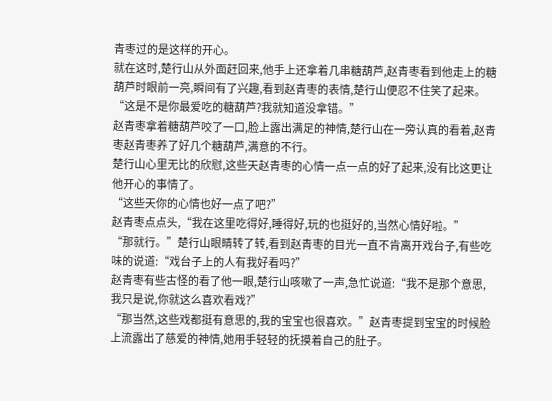青枣过的是这样的开心。
就在这时,楚行山从外面赶回来,他手上还拿着几串糖葫芦,赵青枣看到他走上的糖葫芦时眼前一亮,瞬间有了兴趣,看到赵青枣的表情,楚行山便忍不住笑了起来。
“这是不是你最爱吃的糖葫芦?我就知道没拿错。”
赵青枣拿着糖葫芦咬了一口,脸上露出满足的神情,楚行山在一旁认真的看着,赵青枣赵青枣养了好几个糖葫芦,满意的不行。
楚行山心里无比的欣慰,这些天赵青枣的心情一点一点的好了起来,没有比这更让他开心的事情了。
“这些天你的心情也好一点了吧?”
赵青枣点点头,“我在这里吃得好,睡得好,玩的也挺好的,当然心情好啦。”
“那就行。”楚行山眼睛转了转,看到赵青枣的目光一直不肯离开戏台子,有些吃味的说道:“戏台子上的人有我好看吗?”
赵青枣有些古怪的看了他一眼,楚行山咳嗽了一声,急忙说道:“我不是那个意思,我只是说,你就这么喜欢看戏?”
“那当然,这些戏都挺有意思的,我的宝宝也很喜欢。”赵青枣提到宝宝的时候脸上流露出了慈爱的神情,她用手轻轻的抚摸着自己的肚子。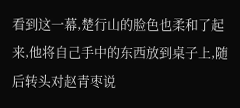看到这一幕,楚行山的脸色也柔和了起来,他将自己手中的东西放到桌子上,随后转头对赵青枣说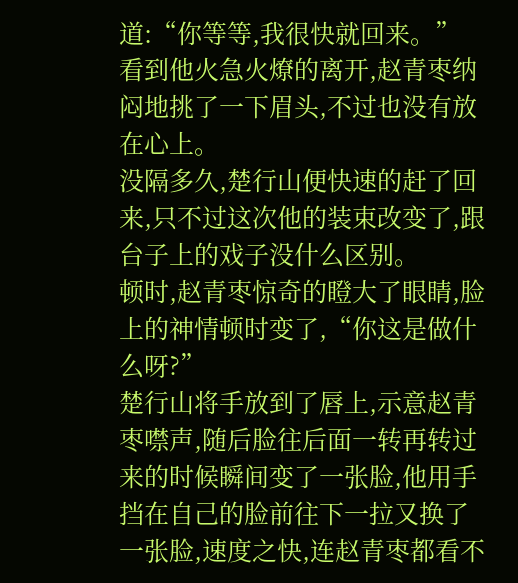道:“你等等,我很快就回来。”
看到他火急火燎的离开,赵青枣纳闷地挑了一下眉头,不过也没有放在心上。
没隔多久,楚行山便快速的赶了回来,只不过这次他的装束改变了,跟台子上的戏子没什么区别。
顿时,赵青枣惊奇的瞪大了眼睛,脸上的神情顿时变了,“你这是做什么呀?”
楚行山将手放到了唇上,示意赵青枣噤声,随后脸往后面一转再转过来的时候瞬间变了一张脸,他用手挡在自己的脸前往下一拉又换了一张脸,速度之快,连赵青枣都看不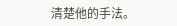清楚他的手法。